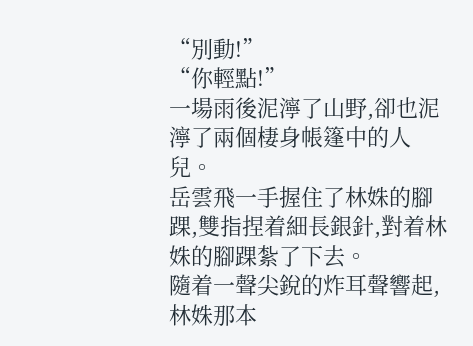“別動!”
“你輕點!”
一場雨後泥濘了山野,卻也泥濘了兩個棲身帳篷中的人兒。
岳雲飛一手握住了林姝的腳踝,雙指捏着細長銀針,對着林姝的腳踝紮了下去。
隨着一聲尖銳的炸耳聲響起,林姝那本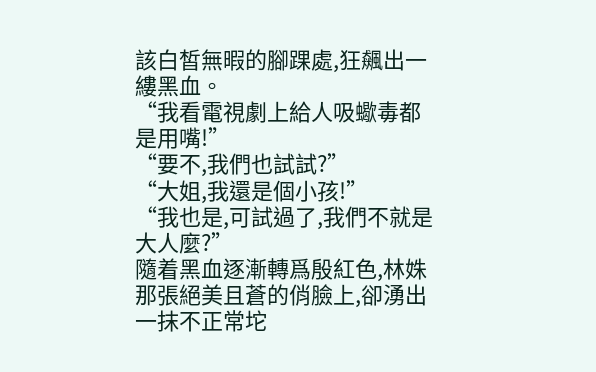該白皙無暇的腳踝處,狂飆出一縷黑血。
“我看電視劇上給人吸蠍毒都是用嘴!”
“要不,我們也試試?”
“大姐,我還是個小孩!”
“我也是,可試過了,我們不就是大人麼?”
隨着黑血逐漸轉爲殷紅色,林姝那張絕美且蒼的俏臉上,卻湧出一抹不正常坨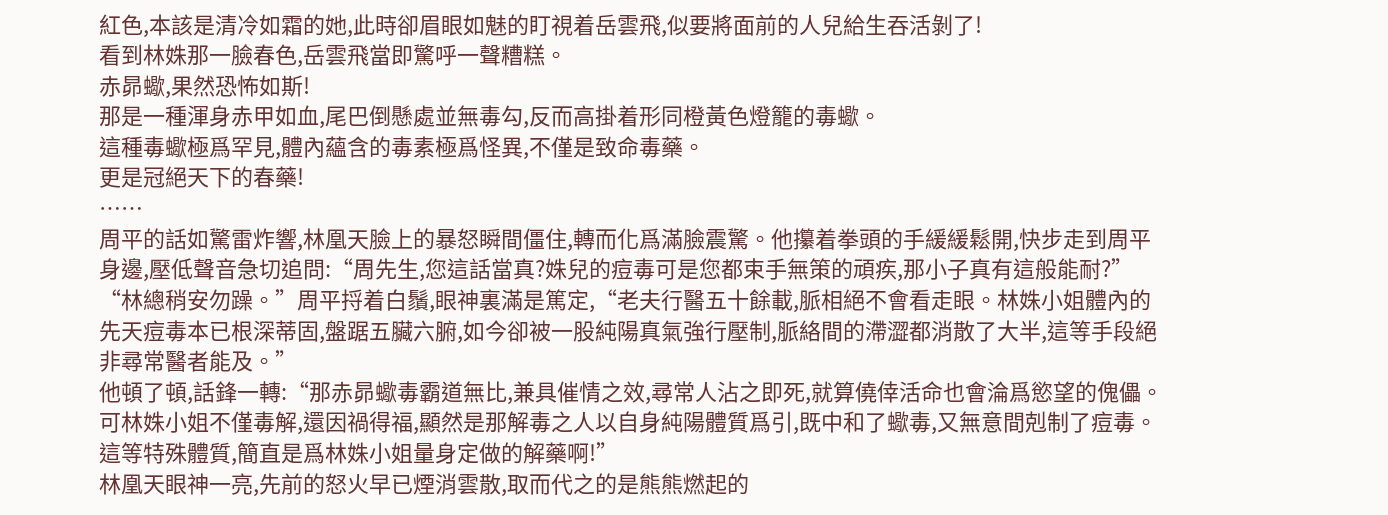紅色,本該是清冷如霜的她,此時卻眉眼如魅的盯視着岳雲飛,似要將面前的人兒給生吞活剝了!
看到林姝那一臉春色,岳雲飛當即驚呼一聲糟糕。
赤昴蠍,果然恐怖如斯!
那是一種渾身赤甲如血,尾巴倒懸處並無毒勾,反而高掛着形同橙黃色燈籠的毒蠍。
這種毒蠍極爲罕見,體內蘊含的毒素極爲怪異,不僅是致命毒藥。
更是冠絕天下的春藥!
……
周平的話如驚雷炸響,林凰天臉上的暴怒瞬間僵住,轉而化爲滿臉震驚。他攥着拳頭的手緩緩鬆開,快步走到周平身邊,壓低聲音急切追問:“周先生,您這話當真?姝兒的痘毒可是您都束手無策的頑疾,那小子真有這般能耐?”
“林總稍安勿躁。”周平捋着白鬚,眼神裏滿是篤定,“老夫行醫五十餘載,脈相絕不會看走眼。林姝小姐體內的先天痘毒本已根深蒂固,盤踞五臟六腑,如今卻被一股純陽真氣強行壓制,脈絡間的滯澀都消散了大半,這等手段絕非尋常醫者能及。”
他頓了頓,話鋒一轉:“那赤昴蠍毒霸道無比,兼具催情之效,尋常人沾之即死,就算僥倖活命也會淪爲慾望的傀儡。可林姝小姐不僅毒解,還因禍得福,顯然是那解毒之人以自身純陽體質爲引,既中和了蠍毒,又無意間剋制了痘毒。這等特殊體質,簡直是爲林姝小姐量身定做的解藥啊!”
林凰天眼神一亮,先前的怒火早已煙消雲散,取而代之的是熊熊燃起的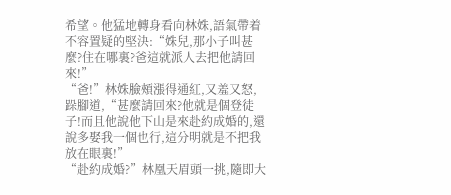希望。他猛地轉身看向林姝,語氣帶着不容置疑的堅決:“姝兒,那小子叫甚麼?住在哪裏?爸這就派人去把他請回來!”
“爸!”林姝臉頰漲得通紅,又羞又怒,跺腳道,“甚麼請回來?他就是個登徒子!而且他說他下山是來赴約成婚的,還說多娶我一個也行,這分明就是不把我放在眼裏!”
“赴約成婚?”林凰天眉頭一挑,隨即大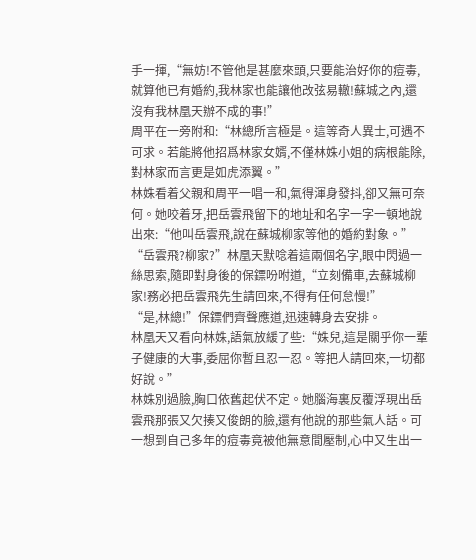手一揮,“無妨!不管他是甚麼來頭,只要能治好你的痘毒,就算他已有婚約,我林家也能讓他改弦易轍!蘇城之內,還沒有我林凰天辦不成的事!”
周平在一旁附和:“林總所言極是。這等奇人異士,可遇不可求。若能將他招爲林家女婿,不僅林姝小姐的病根能除,對林家而言更是如虎添翼。”
林姝看着父親和周平一唱一和,氣得渾身發抖,卻又無可奈何。她咬着牙,把岳雲飛留下的地址和名字一字一頓地說出來:“他叫岳雲飛,說在蘇城柳家等他的婚約對象。”
“岳雲飛?柳家?”林凰天默唸着這兩個名字,眼中閃過一絲思索,隨即對身後的保鏢吩咐道,“立刻備車,去蘇城柳家!務必把岳雲飛先生請回來,不得有任何怠慢!”
“是,林總!”保鏢們齊聲應道,迅速轉身去安排。
林凰天又看向林姝,語氣放緩了些:“姝兒,這是關乎你一輩子健康的大事,委屈你暫且忍一忍。等把人請回來,一切都好說。”
林姝別過臉,胸口依舊起伏不定。她腦海裏反覆浮現出岳雲飛那張又欠揍又俊朗的臉,還有他說的那些氣人話。可一想到自己多年的痘毒竟被他無意間壓制,心中又生出一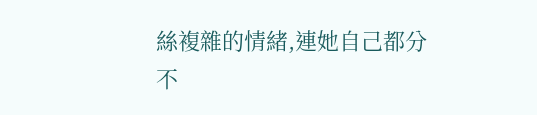絲複雜的情緒,連她自己都分不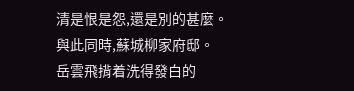清是恨是怨,還是別的甚麼。
與此同時,蘇城柳家府邸。
岳雲飛揹着洗得發白的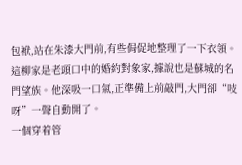包袱,站在朱漆大門前,有些侷促地整理了一下衣領。這柳家是老頭口中的婚約對象家,據說也是蘇城的名門望族。他深吸一口氣,正準備上前敲門,大門卻“吱呀”一聲自動開了。
一個穿着管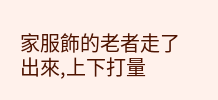家服飾的老者走了出來,上下打量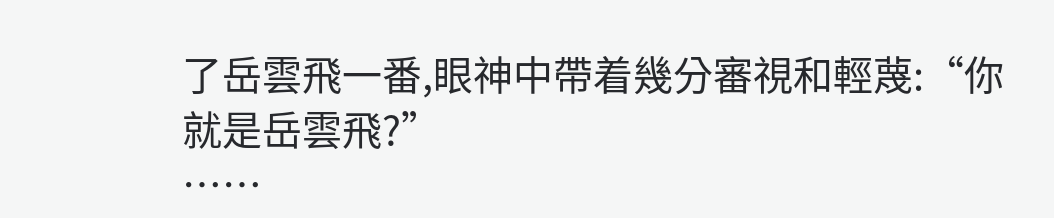了岳雲飛一番,眼神中帶着幾分審視和輕蔑:“你就是岳雲飛?”
……